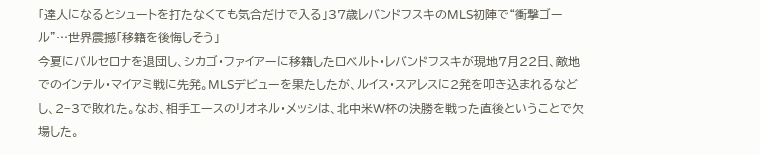「達人になるとシュートを打たなくても気合だけで入る」37歳レバンドフスキのMLS初陣で“衝撃ゴール”…世界震撼「移籍を後悔しそう」
今夏にバルセロナを退団し、シカゴ・ファイアーに移籍したロベルト・レバンドフスキが現地7月22日、敵地でのインテル・マイアミ戦に先発。MLSデビューを果たしたが、ルイス・スアレスに2発を叩き込まれるなどし、2−3で敗れた。なお、相手エースのリオネル・メッシは、北中米W杯の決勝を戦った直後ということで欠場した。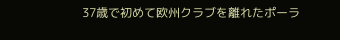37歳で初めて欧州クラブを離れたポーラ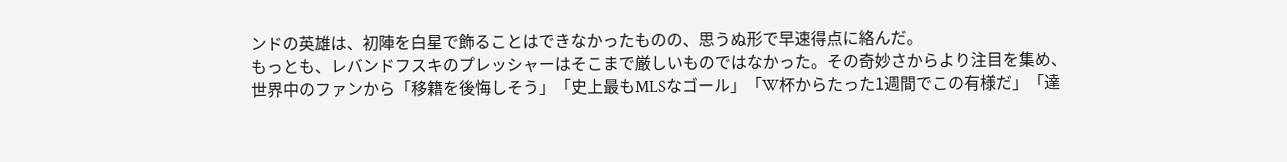ンドの英雄は、初陣を白星で飾ることはできなかったものの、思うぬ形で早速得点に絡んだ。
もっとも、レバンドフスキのプレッシャーはそこまで厳しいものではなかった。その奇妙さからより注目を集め、世界中のファンから「移籍を後悔しそう」「史上最もMLSなゴール」「W杯からたった1週間でこの有様だ」「達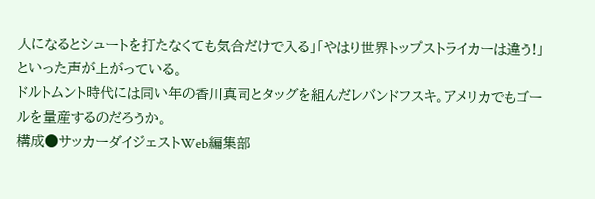人になるとシュートを打たなくても気合だけで入る」「やはり世界トップストライカーは違う!」といった声が上がっている。
ドルトムント時代には同い年の香川真司とタッグを組んだレバンドフスキ。アメリカでもゴールを量産するのだろうか。
構成●サッカーダイジェストWeb編集部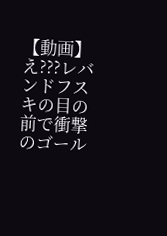【動画】え???レバンドフスキの目の前で衝撃のゴール